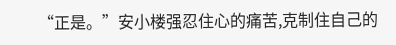“正是。”安小楼强忍住心的痛苦,克制住自己的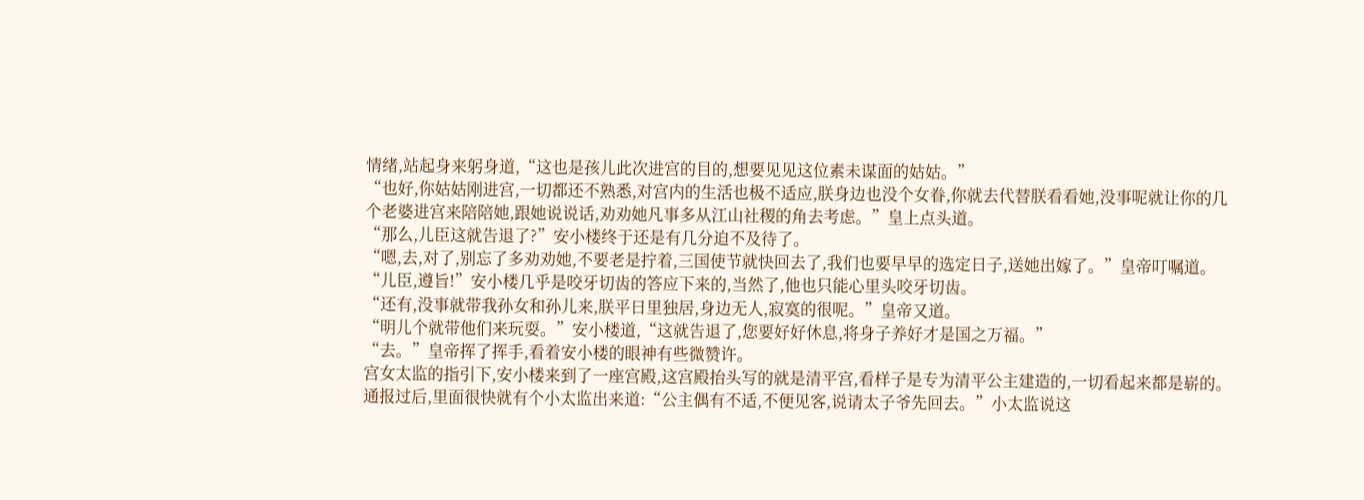情绪,站起身来躬身道,“这也是孩儿此次进宫的目的,想要见见这位素未谋面的姑姑。”
“也好,你姑姑刚进宫,一切都还不熟悉,对宫内的生活也极不适应,朕身边也没个女眷,你就去代替朕看看她,没事呢就让你的几个老婆进宫来陪陪她,跟她说说话,劝劝她凡事多从江山社稷的角去考虑。”皇上点头道。
“那么,儿臣这就告退了?”安小楼终于还是有几分迫不及待了。
“嗯,去,对了,别忘了多劝劝她,不要老是拧着,三国使节就快回去了,我们也要早早的选定日子,送她出嫁了。”皇帝叮嘱道。
“儿臣,遵旨!”安小楼几乎是咬牙切齿的答应下来的,当然了,他也只能心里头咬牙切齿。
“还有,没事就带我孙女和孙儿来,朕平日里独居,身边无人,寂寞的很呢。”皇帝又道。
“明儿个就带他们来玩耍。”安小楼道,“这就告退了,您要好好休息,将身子养好才是国之万福。”
“去。”皇帝挥了挥手,看着安小楼的眼神有些微赞许。
宫女太监的指引下,安小楼来到了一座宫殿,这宫殿抬头写的就是清平宫,看样子是专为清平公主建造的,一切看起来都是崭的。
通报过后,里面很快就有个小太监出来道:“公主偶有不适,不便见客,说请太子爷先回去。”小太监说这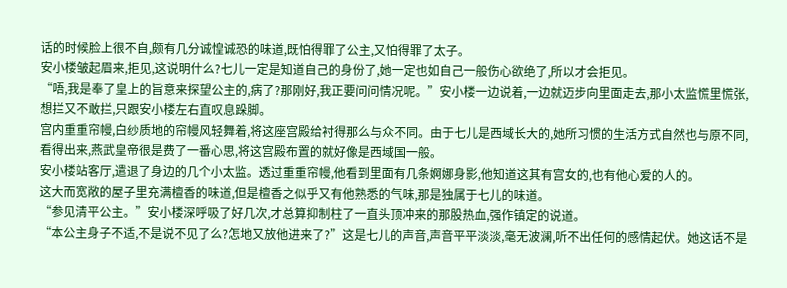话的时候脸上很不自,颇有几分诚惶诚恐的味道,既怕得罪了公主,又怕得罪了太子。
安小楼皱起眉来,拒见,这说明什么?七儿一定是知道自己的身份了,她一定也如自己一般伤心欲绝了,所以才会拒见。
“唔,我是奉了皇上的旨意来探望公主的,病了?那刚好,我正要问问情况呢。”安小楼一边说着,一边就迈步向里面走去,那小太监慌里慌张,想拦又不敢拦,只跟安小楼左右直叹息跺脚。
宫内重重帘幔,白纱质地的帘幔风轻舞着,将这座宫殿给衬得那么与众不同。由于七儿是西域长大的,她所习惯的生活方式自然也与原不同,看得出来,燕武皇帝很是费了一番心思,将这宫殿布置的就好像是西域国一般。
安小楼站客厅,遣退了身边的几个小太监。透过重重帘幔,他看到里面有几条婀娜身影,他知道这其有宫女的,也有他心爱的人的。
这大而宽敞的屋子里充满檀香的味道,但是檀香之似乎又有他熟悉的气味,那是独属于七儿的味道。
“参见清平公主。”安小楼深呼吸了好几次,才总算抑制柱了一直头顶冲来的那股热血,强作镇定的说道。
“本公主身子不适,不是说不见了么?怎地又放他进来了?”这是七儿的声音,声音平平淡淡,毫无波澜,听不出任何的感情起伏。她这话不是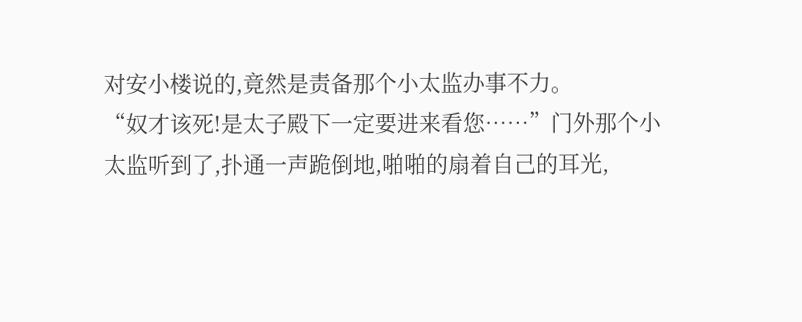对安小楼说的,竟然是责备那个小太监办事不力。
“奴才该死!是太子殿下一定要进来看您……”门外那个小太监听到了,扑通一声跪倒地,啪啪的扇着自己的耳光,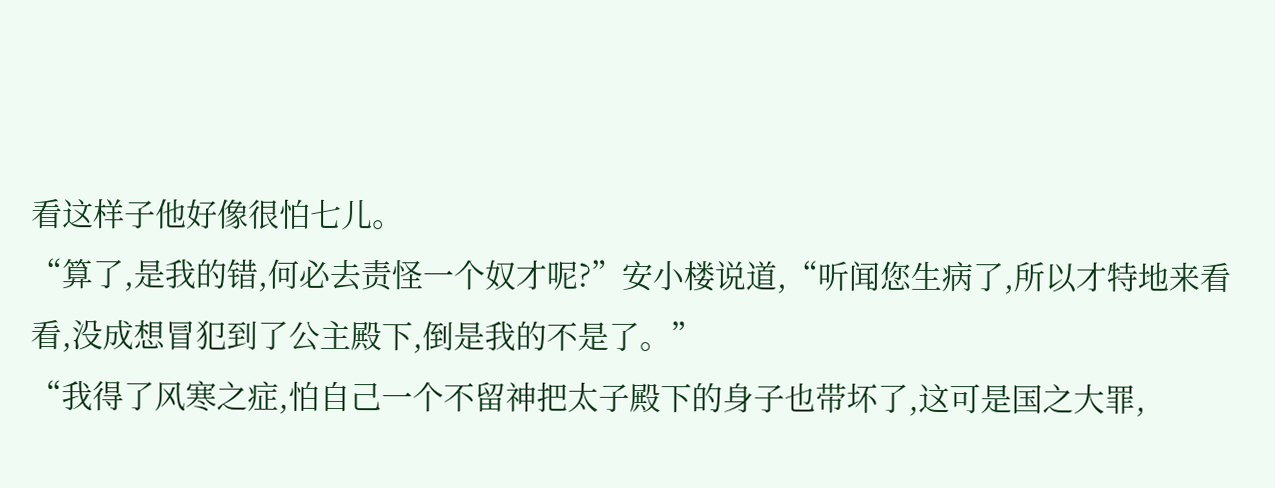看这样子他好像很怕七儿。
“算了,是我的错,何必去责怪一个奴才呢?”安小楼说道,“听闻您生病了,所以才特地来看看,没成想冒犯到了公主殿下,倒是我的不是了。”
“我得了风寒之症,怕自己一个不留神把太子殿下的身子也带坏了,这可是国之大罪,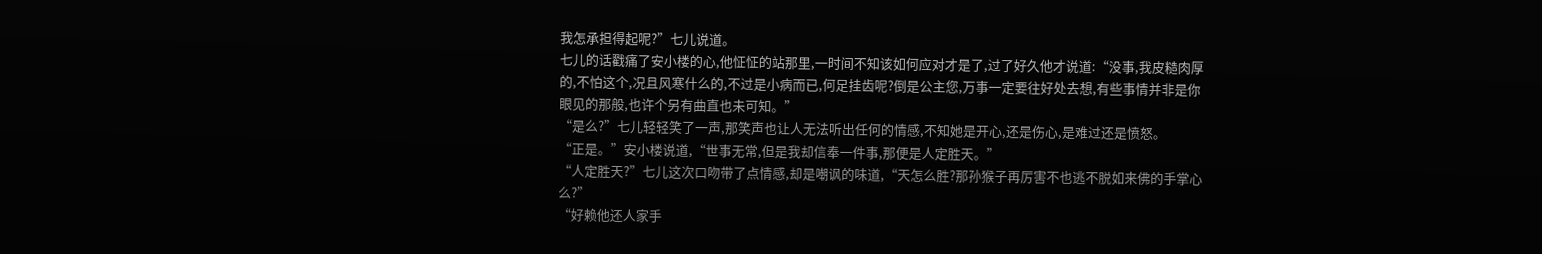我怎承担得起呢?”七儿说道。
七儿的话戳痛了安小楼的心,他怔怔的站那里,一时间不知该如何应对才是了,过了好久他才说道:“没事,我皮糙肉厚的,不怕这个,况且风寒什么的,不过是小病而已,何足挂齿呢?倒是公主您,万事一定要往好处去想,有些事情并非是你眼见的那般,也许个另有曲直也未可知。”
“是么?”七儿轻轻笑了一声,那笑声也让人无法听出任何的情感,不知她是开心,还是伤心,是难过还是愤怒。
“正是。”安小楼说道,“世事无常,但是我却信奉一件事,那便是人定胜天。”
“人定胜天?”七儿这次口吻带了点情感,却是嘲讽的味道,“天怎么胜?那孙猴子再厉害不也逃不脱如来佛的手掌心么?”
“好赖他还人家手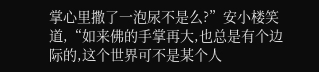掌心里撒了一泡尿不是么?”安小楼笑道,“如来佛的手掌再大,也总是有个边际的,这个世界可不是某个人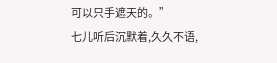可以只手遮天的。”
七儿听后沉默着,久久不语,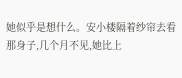她似乎是想什么。安小楼隔着纱帘去看那身子,几个月不见,她比上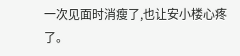一次见面时消瘦了,也让安小楼心疼了。